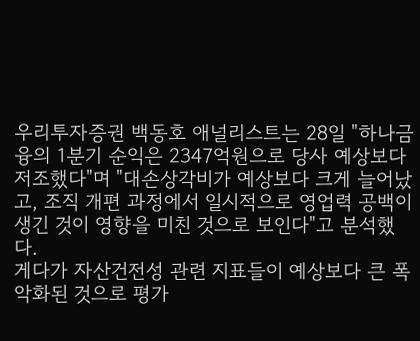우리투자증권 백동호 애널리스트는 28일 "하나금융의 1분기 순익은 2347억원으로 당사 예상보다 저조했다"며 "대손상각비가 예상보다 크게 늘어났고, 조직 개편 과정에서 일시적으로 영업력 공백이 생긴 것이 영향을 미친 것으로 보인다"고 분석했다.
게다가 자산건전성 관련 지표들이 예상보다 큰 폭 악화된 것으로 평가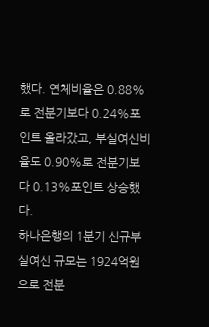했다. 연체비율은 0.88%로 전분기보다 0.24%포인트 올라갔고, 부실여신비율도 0.90%로 전분기보다 0.13%포인트 상승했다.
하나은행의 1분기 신규부실여신 규모는 1924억원으로 전분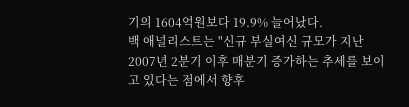기의 1604억원보다 19.9% 늘어났다.
백 애널리스트는 "신규 부실여신 규모가 지난 2007년 2분기 이후 매분기 증가하는 추세를 보이고 있다는 점에서 향후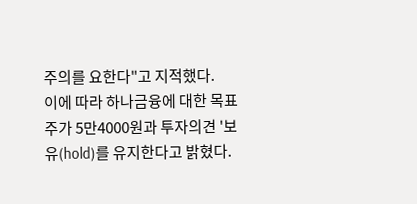주의를 요한다"고 지적했다.
이에 따라 하나금융에 대한 목표주가 5만4000원과 투자의견 '보유(hold)를 유지한다고 밝혔다.